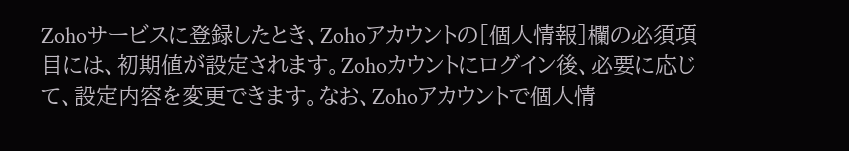Zohoサービスに登録したとき、Zohoアカウントの[個人情報]欄の必須項目には、初期値が設定されます。Zohoカウントにログイン後、必要に応じて、設定内容を変更できます。なお、Zohoアカウントで個人情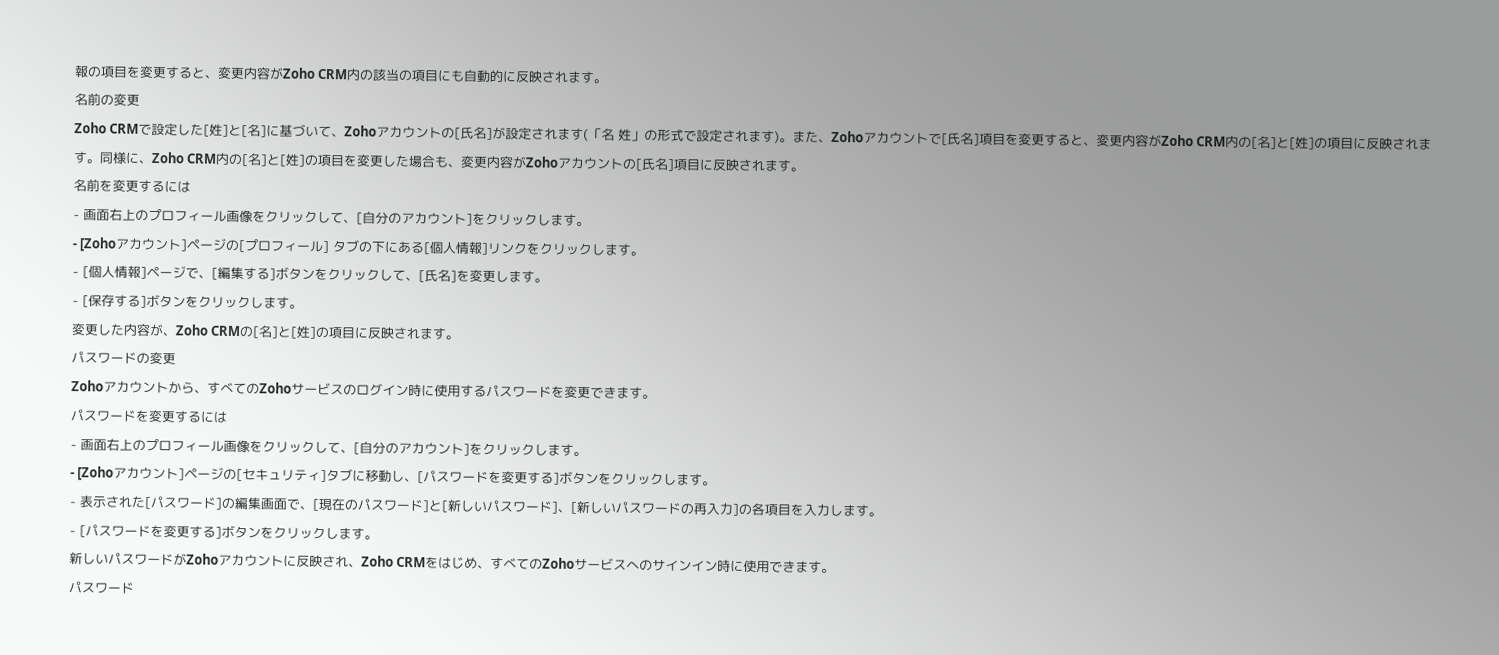報の項目を変更すると、変更内容がZoho CRM内の該当の項目にも自動的に反映されます。
名前の変更
Zoho CRMで設定した[姓]と[名]に基づいて、Zohoアカウントの[氏名]が設定されます(「名 姓」の形式で設定されます)。また、Zohoアカウントで[氏名]項目を変更すると、変更内容がZoho CRM内の[名]と[姓]の項目に反映されます。同様に、Zoho CRM内の[名]と[姓]の項目を変更した場合も、変更内容がZohoアカウントの[氏名]項目に反映されます。
名前を変更するには
- 画面右上のプロフィール画像をクリックして、[自分のアカウント]をクリックします。
- [Zohoアカウント]ページの[プロフィール] タブの下にある[個人情報]リンクをクリックします。
- [個人情報]ページで、[編集する]ボタンをクリックして、[氏名]を変更します。
- [保存する]ボタンをクリックします。
変更した内容が、Zoho CRMの[名]と[姓]の項目に反映されます。
パスワードの変更
Zohoアカウントから、すべてのZohoサービスのログイン時に使用するパスワードを変更できます。
パスワードを変更するには
- 画面右上のプロフィール画像をクリックして、[自分のアカウント]をクリックします。
- [Zohoアカウント]ページの[セキュリティ]タブに移動し、[パスワードを変更する]ボタンをクリックします。
- 表示された[パスワード]の編集画面で、[現在のパスワード]と[新しいパスワード]、[新しいパスワードの再入力]の各項目を入力します。
- [パスワードを変更する]ボタンをクリックします。
新しいパスワードがZohoアカウントに反映され、Zoho CRMをはじめ、すべてのZohoサービスへのサインイン時に使用できます。
パスワード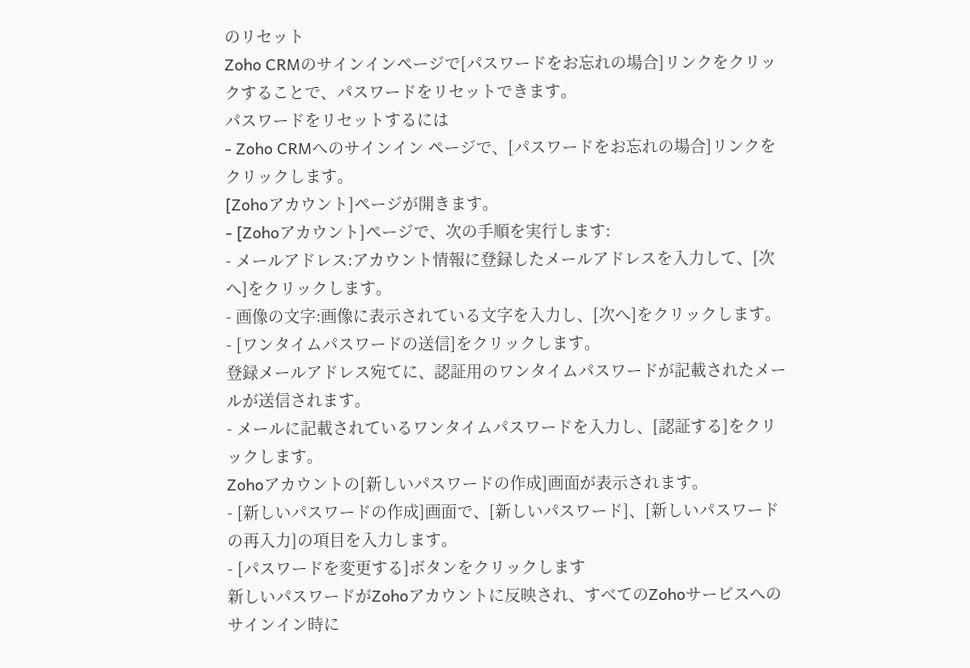のリセット
Zoho CRMのサインインページで[パスワードをお忘れの場合]リンクをクリックすることで、パスワードをリセットできます。
パスワードをリセットするには
- Zoho CRMへのサインイン ページで、[パスワードをお忘れの場合]リンクをクリックします。
[Zohoアカウント]ページが開きます。
- [Zohoアカウント]ページで、次の手順を実行します:
- メールアドレス:アカウント情報に登録したメールアドレスを入力して、[次へ]をクリックします。
- 画像の文字:画像に表示されている文字を入力し、[次へ]をクリックします。
- [ワンタイムパスワードの送信]をクリックします。
登録メールアドレス宛てに、認証用のワンタイムパスワードが記載されたメールが送信されます。
- メールに記載されているワンタイムパスワードを入力し、[認証する]をクリックします。
Zohoアカウントの[新しいパスワードの作成]画面が表示されます。
- [新しいパスワードの作成]画面で、[新しいパスワード]、[新しいパスワードの再入力]の項目を入力します。
- [パスワードを変更する]ボタンをクリックします
新しいパスワードがZohoアカウントに反映され、すべてのZohoサービスへのサインイン時に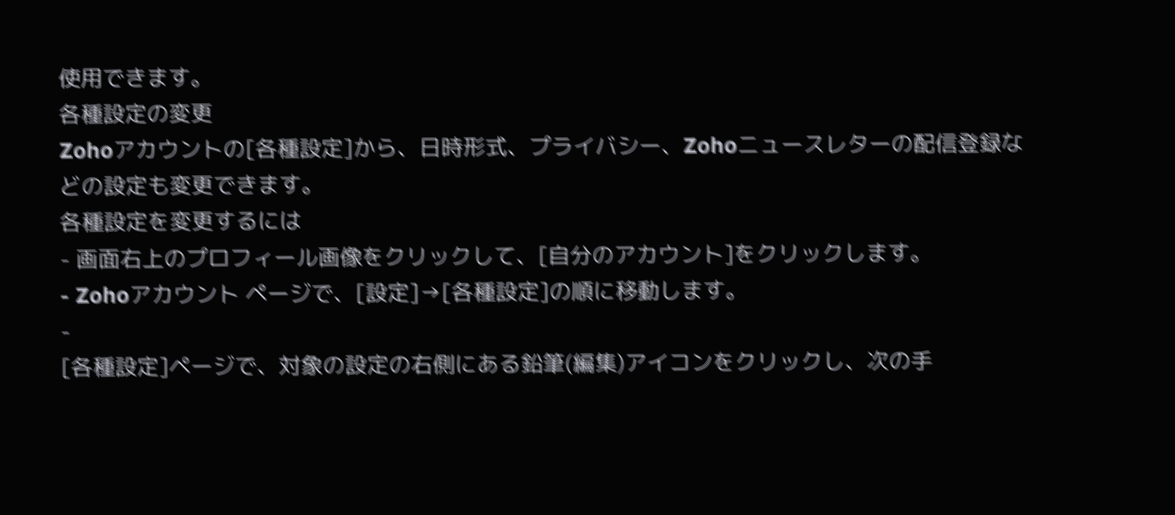使用できます。
各種設定の変更
Zohoアカウントの[各種設定]から、日時形式、プライバシー、Zohoニュースレターの配信登録などの設定も変更できます。
各種設定を変更するには
- 画面右上のプロフィール画像をクリックして、[自分のアカウント]をクリックします。
- Zohoアカウント ページで、[設定]→[各種設定]の順に移動します。
-
[各種設定]ページで、対象の設定の右側にある鉛筆(編集)アイコンをクリックし、次の手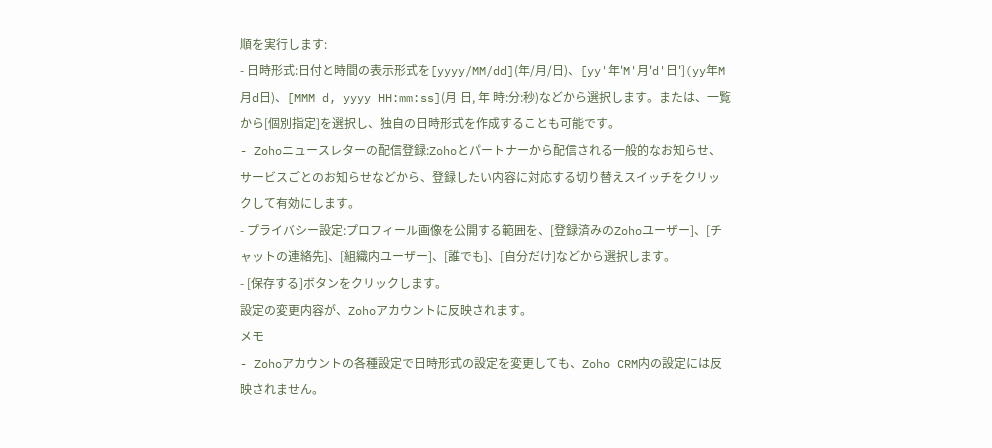順を実行します:
- 日時形式:日付と時間の表示形式を[yyyy/MM/dd](年/月/日)、[yy'年'M'月'd'日'](yy年M月d日)、[MMM d, yyyy HH:mm:ss](月 日, 年 時:分:秒)などから選択します。または、一覧から[個別指定]を選択し、独自の日時形式を作成することも可能です。
- Zohoニュースレターの配信登録:Zohoとパートナーから配信される一般的なお知らせ、サービスごとのお知らせなどから、登録したい内容に対応する切り替えスイッチをクリックして有効にします。
- プライバシー設定:プロフィール画像を公開する範囲を、[登録済みのZohoユーザー]、[チャットの連絡先]、[組織内ユーザー]、[誰でも]、[自分だけ]などから選択します。
- [保存する]ボタンをクリックします。
設定の変更内容が、Zohoアカウントに反映されます。
メモ
- Zohoアカウントの各種設定で日時形式の設定を変更しても、Zoho CRM内の設定には反映されません。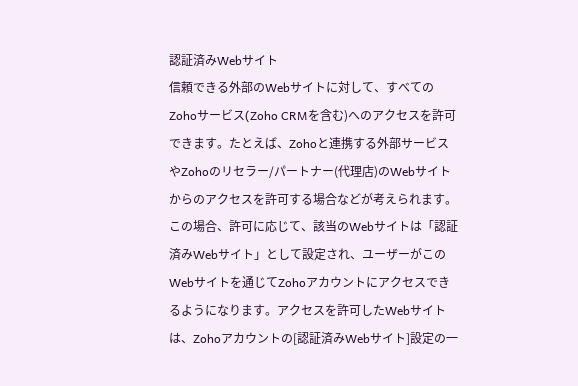認証済みWebサイト
信頼できる外部のWebサイトに対して、すべてのZohoサービス(Zoho CRMを含む)へのアクセスを許可できます。たとえば、Zohoと連携する外部サービスやZohoのリセラー/パートナー(代理店)のWebサイトからのアクセスを許可する場合などが考えられます。この場合、許可に応じて、該当のWebサイトは「認証済みWebサイト」として設定され、ユーザーがこのWebサイトを通じてZohoアカウントにアクセスできるようになります。アクセスを許可したWebサイトは、Zohoアカウントの[認証済みWebサイト]設定の一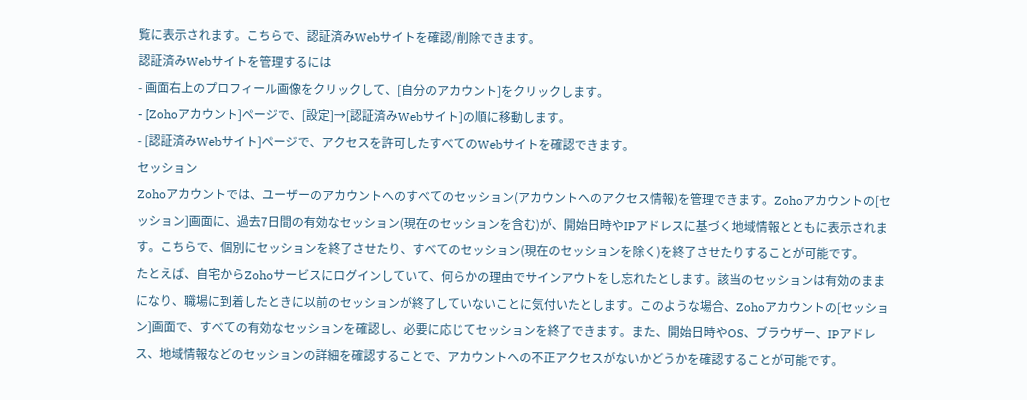覧に表示されます。こちらで、認証済みWebサイトを確認/削除できます。
認証済みWebサイトを管理するには
- 画面右上のプロフィール画像をクリックして、[自分のアカウント]をクリックします。
- [Zohoアカウント]ページで、[設定]→[認証済みWebサイト]の順に移動します。
- [認証済みWebサイト]ページで、アクセスを許可したすべてのWebサイトを確認できます。
セッション
Zohoアカウントでは、ユーザーのアカウントへのすべてのセッション(アカウントへのアクセス情報)を管理できます。Zohoアカウントの[セッション]画面に、過去7日間の有効なセッション(現在のセッションを含む)が、開始日時やIPアドレスに基づく地域情報とともに表示されます。こちらで、個別にセッションを終了させたり、すべてのセッション(現在のセッションを除く)を終了させたりすることが可能です。
たとえば、自宅からZohoサービスにログインしていて、何らかの理由でサインアウトをし忘れたとします。該当のセッションは有効のままになり、職場に到着したときに以前のセッションが終了していないことに気付いたとします。このような場合、Zohoアカウントの[セッション]画面で、すべての有効なセッションを確認し、必要に応じてセッションを終了できます。また、開始日時やOS、ブラウザー、IPアドレス、地域情報などのセッションの詳細を確認することで、アカウントへの不正アクセスがないかどうかを確認することが可能です。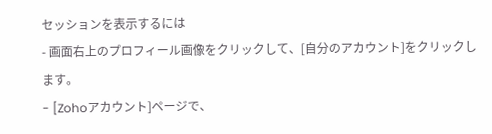セッションを表示するには
- 画面右上のプロフィール画像をクリックして、[自分のアカウント]をクリックします。
- [Zohoアカウント]ページで、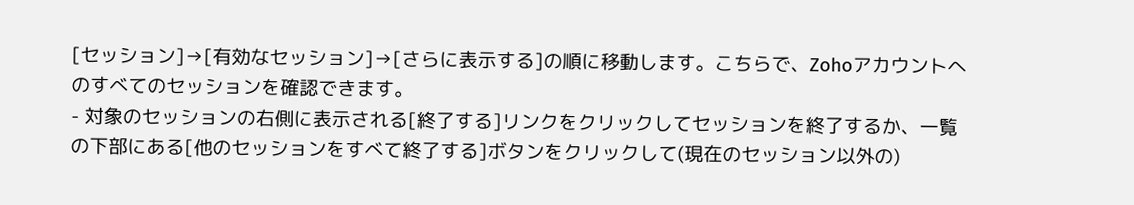[セッション]→[有効なセッション]→[さらに表示する]の順に移動します。こちらで、Zohoアカウントへのすべてのセッションを確認できます。
- 対象のセッションの右側に表示される[終了する]リンクをクリックしてセッションを終了するか、一覧の下部にある[他のセッションをすべて終了する]ボタンをクリックして(現在のセッション以外の)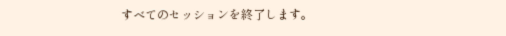すべてのセッションを終了します。